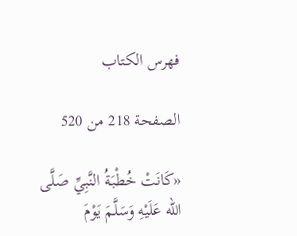فهرس الكتاب

الصفحة 218 من 520

«كَانَتْ خُطْبَةُ النَّبِيِّ صَلَّى الله عَلَيْهِ وَسَلَّمَ يَوْمَ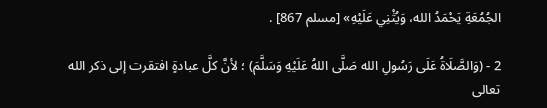الجُمُعَةِ يَحْمَدُ الله، وَيُثْنِي عَلَيْهِ» [مسلم 867] .

2 - (وَالصَّلَاةُ عَلَى رَسُولِ الله صَلَّى اللهُ عَلَيْهِ وَسَلَّمَ) ؛ لأنَّ كلَّ عبادةٍ افتقرت إلى ذكر الله تعالى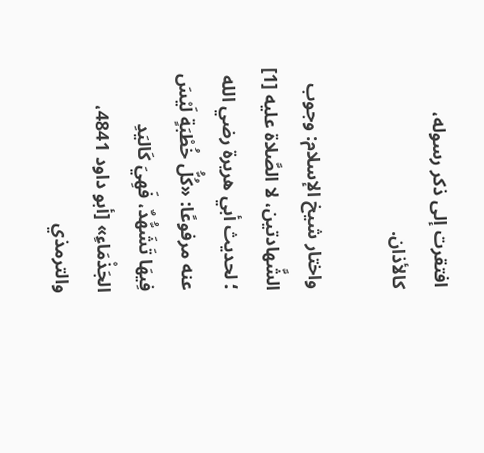افتقرت إلى ذكر رسوله، كالأذان.

واختار شيخ الإسلام: وجوب الشَّهادتين، لا الصَّلاة عليه [1] ؛ لحديث أبي هريرة رضي الله عنه مرفوعًا: «كُلُّ خُطْبَةٍ لَيْسَ فِيهَا تَشَهُّدٌ، فَهِيَ كَاليَدِ الجَذْمَاءِ» [أبو داود 4841، والترمذي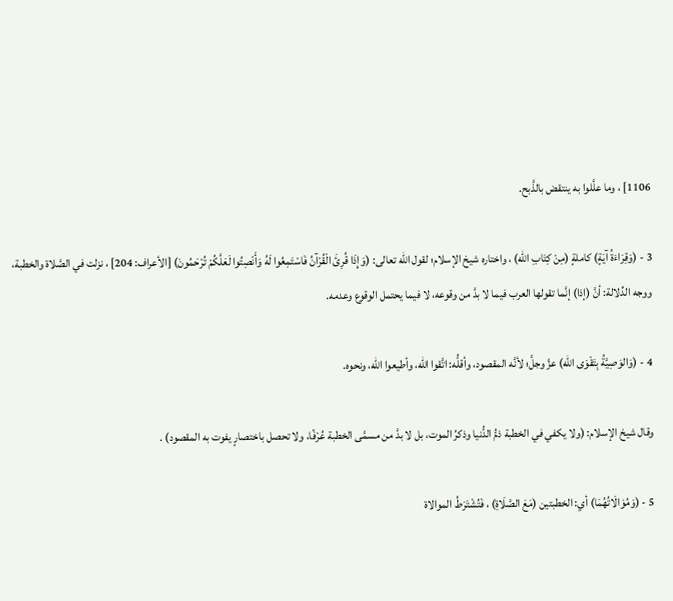1106] ، وما علَّلوا به ينتقض بالذَّبح.

3 - (وَقِرَاءَةُ آيَةٍ) كاملةٍ (مِنْ كِتَابِ الله) ، واختاره شيخ الإسلام؛ لقول الله تعالى: (وَإِذَا قُرِئَ الْقُرْآنُ فَاسْتَمِعُوا لَهُ وَأَنْصِتُوا لَعَلَّكُمْ تُرْحَمُونَ) [الأعراف: 204] ، نزلت في الصَّلاة والخطبة، ووجه الدِّلالة: أنَّ (إذا) إنَّما تقولها العرب فيما لا بدَّ من وقوعه، لا فيما يحتمل الوقوع وعدمه.

4 - (وَالوَصِيَّةُ بِتَقْوَى الله) عزَّ وجلَّ؛ لأنَّه المقصود، وأقلُّه: اتَّقوا الله، وأطيعوا الله، ونحوه.

وقال شيخ الإسلام: (ولا يكفي في الخطبة ذمُّ الدُّنيا وذكرُ الموت، بل لا بدَّ من مسمَّى الخطبة عُرْفًا، ولا تحصل باختصارٍ يفوت به المقصود) .

5 - (وَمُوَالَاتُهُمَا) أي: الخطبتين (مَعَ الصَّلَاةِ) ، فَتُشْتَرَطُ الموالاة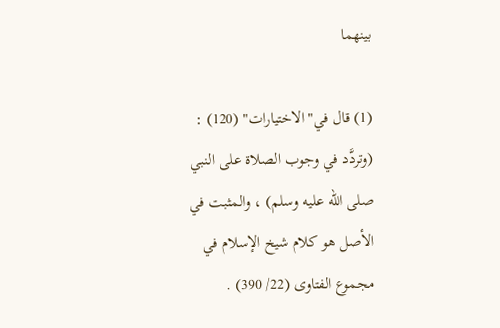بينهما

(1) قال في"الاختيارات" (120) : (وتردَّد في وجوب الصلاة على النبي صلى الله عليه وسلم) ، والمثبت في الأصل هو كلام شيخ الإسلام في مجموع الفتاوى (22/ 390) .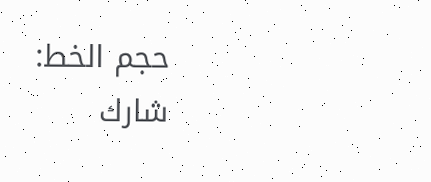حجم الخط:
شارك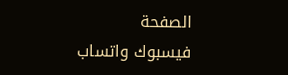الصفحة
فيسبوك واتساب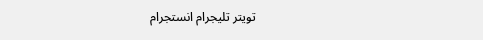تويتر تليجرام انستجرام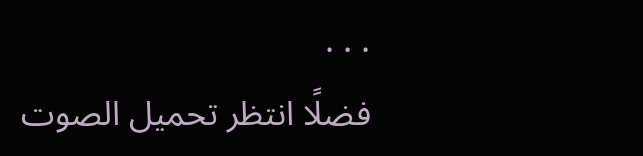. . .
فضلًا انتظر تحميل الصوت